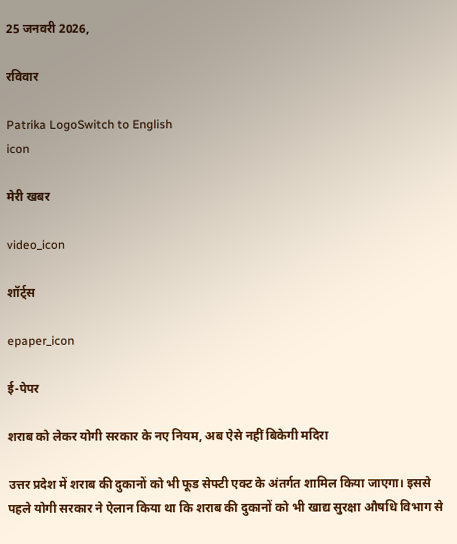25 जनवरी 2026,

रविवार

Patrika LogoSwitch to English
icon

मेरी खबर

video_icon

शॉर्ट्स

epaper_icon

ई-पेपर

शराब को लेकर योगी सरकार के नए नियम, अब ऐसे नहीं बिकेगी मदिरा

उत्तर प्रदेश में शराब की दुकानों को भी फूड सेफ्टी एक्ट के अंतर्गत शामिल किया जाएगा। इससे पहले योगी सरकार ने ऐलान किया था कि शराब की दुकानों को भी खाद्य सुरक्षा औषधि विभाग से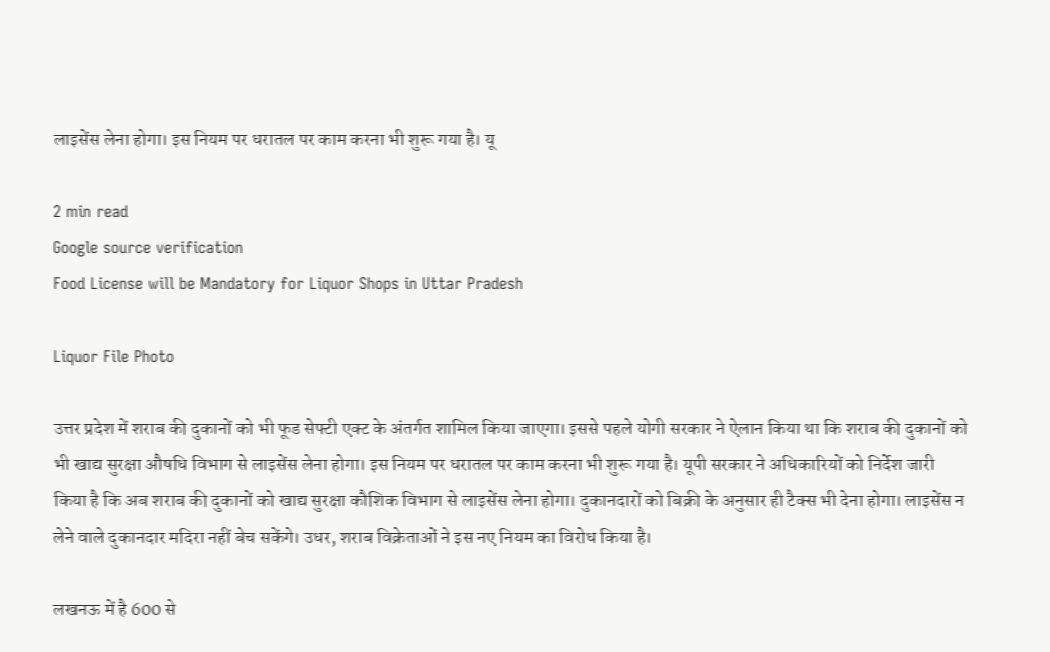लाइसेंस लेना होगा। इस नियम पर धरातल पर काम करना भी शुरू गया है। यू

2 min read
Google source verification
Food License will be Mandatory for Liquor Shops in Uttar Pradesh

Liquor File Photo

उत्तर प्रदेश में शराब की दुकानों को भी फूड सेफ्टी एक्ट के अंतर्गत शामिल किया जाएगा। इससे पहले योगी सरकार ने ऐलान किया था कि शराब की दुकानों को भी खाद्य सुरक्षा औषधि विभाग से लाइसेंस लेना होगा। इस नियम पर धरातल पर काम करना भी शुरू गया है। यूपी सरकार ने अधिकारियों को निर्देश जारी किया है कि अब शराब की दुकानों को खाद्य सुरक्षा कौशिक विभाग से लाइसेंस लेना होगा। दुकानदारों को बिक्री के अनुसार ही टैक्स भी देना होगा। लाइसेंस न लेने वाले दुकानदार मदिरा नहीं बेच सकेंगे। उधर, शराब विक्रेताओं ने इस नए नियम का विरोध किया है।

लखनऊ में है 600 से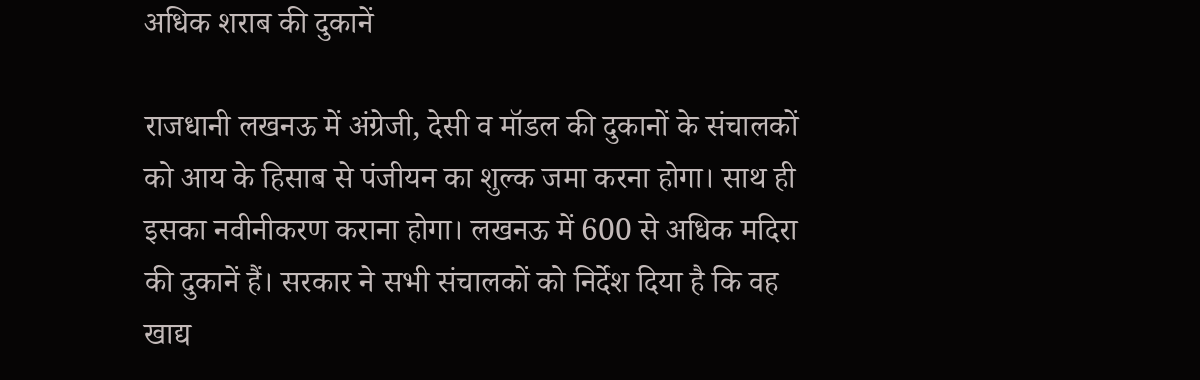अधिक शराब की दुकानें

राजधानी लखनऊ में अंग्रेजी, देसी व मॉडल की दुकानों के संचालकों को आय के हिसाब से पंजीयन का शुल्क जमा करना होगा। साथ ही इसका नवीनीकरण कराना होगा। लखनऊ में 600 से अधिक मदिरा की दुकानें हैं। सरकार ने सभी संचालकों को निर्देश दिया है कि वह खाद्य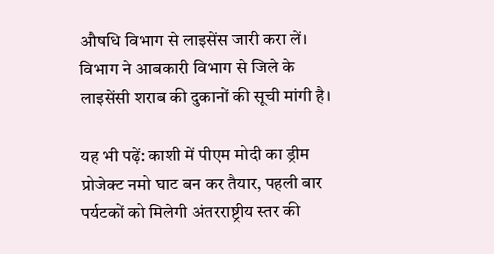औषधि विभाग से लाइसेंस जारी करा लें। विभाग ने आबकारी विभाग से जिले के लाइसेंसी शराब की दुकानों की सूची मांगी है।

यह भी पढ़ें: काशी में पीएम मोदी का ड्रीम प्रोजेक्ट नमो घाट बन कर तैयार, पहली बार पर्यटकों को मिलेगी अंतरराष्ट्रीय स्तर की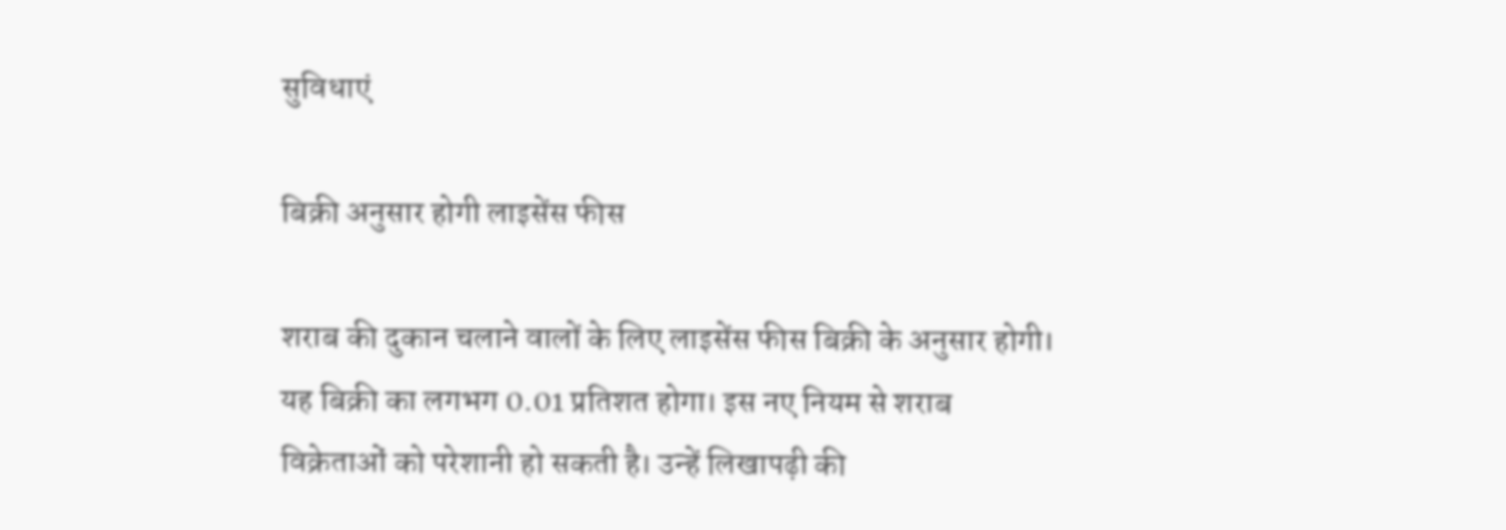सुविधाएं

बिक्री अनुसार होगी लाइसेंस फीस

शराब की दुकान चलाने वालों के लिए लाइसेंस फीस बिक्री के अनुसार होगी। यह बिक्री का लगभग 0.01 प्रतिशत होगा। इस नए नियम से शराब विक्रेताओं को परेशानी हो सकती है। उन्हें लिखापढ़ी की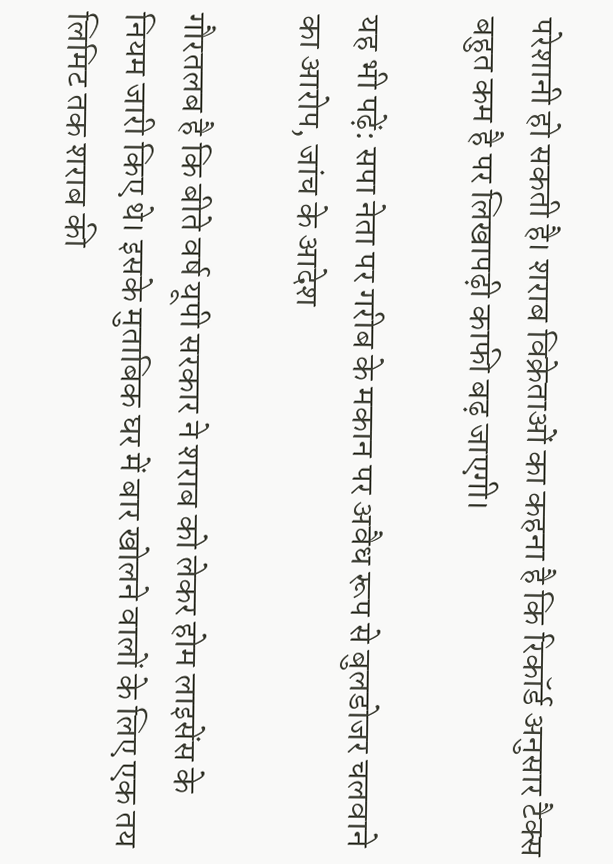परेशानी हो सकती है। शराब विक्रेताओं का कहना है कि रिकॉर्ड अनुसार टैक्स बहुत कम है पर लिखापढ़ी काफी बढ़ जाएगी।

यह भी पढ़ें: सपा नेता पर गरीब के मकान पर अवैध रूप से बुलडोजर चलवाने का आरोप, जांच के आदेश

गौरतलब है कि बीते वर्ष यूपी सरकार ने शराब को लेकर होम लाइसेंस के नियम जारी किए थे। इसके मुताबिक घर में बार खोलने वालों के लिए एक तय लिमिट तक शराब की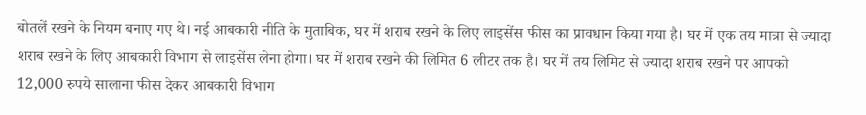बोतलें रखने के नियम बनाए गए थे। नई आबकारी नीति के मुताबिक, घर में शराब रखने के लिए लाइसेंस फीस का प्रावधान किया गया है। घर में एक तय मात्रा से ज्यादा शराब रखने के लिए आबकारी विभाग से लाइसेंस लेना होगा। घर में शराब रखने की लिमित 6 लीटर तक है। घर में तय लिमिट से ज्यादा शराब रखने पर आपको 12,000 रुपये सालाना फीस देकर आबकारी विभाग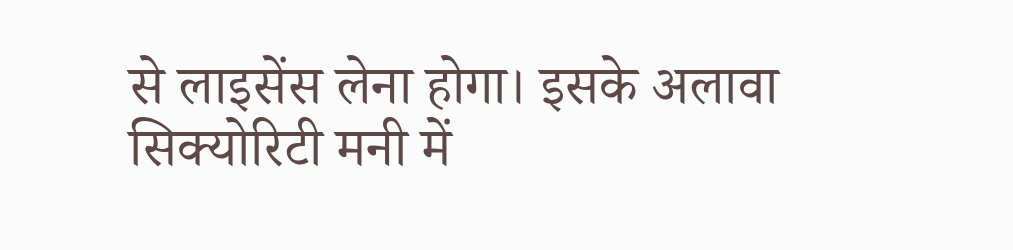से लाइसेंस लेना होगा। इसके अलावा सिक्योरिटी मनी में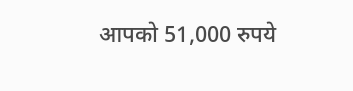आपको 51,000 रुपये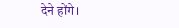देने होंगे।